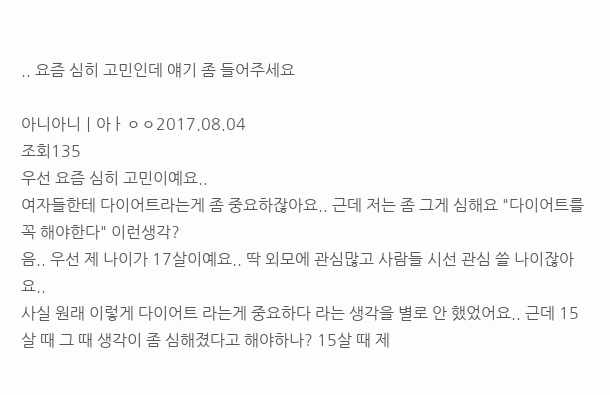.. 요즘 심히 고민인데 얘기 좀 들어주세요

아니아니ㅣ아ㅏㅇㅇ2017.08.04
조회135
우선 요즘 심히 고민이예요..
여자들한테 다이어트라는게 좀 중요하잖아요.. 근데 저는 좀 그게 심해요 "다이어트를 꼭 해야한다" 이런생각?
음.. 우선 제 나이가 17살이예요.. 딱 외모에 관심많고 사람들 시선 관심 쓸 나이잖아요..
사실 원래 이렇게 다이어트 라는게 중요하다 라는 생각을 별로 안 했었어요.. 근데 15살 때 그 때 생각이 좀 심해졌다고 해야하나? 15살 때 제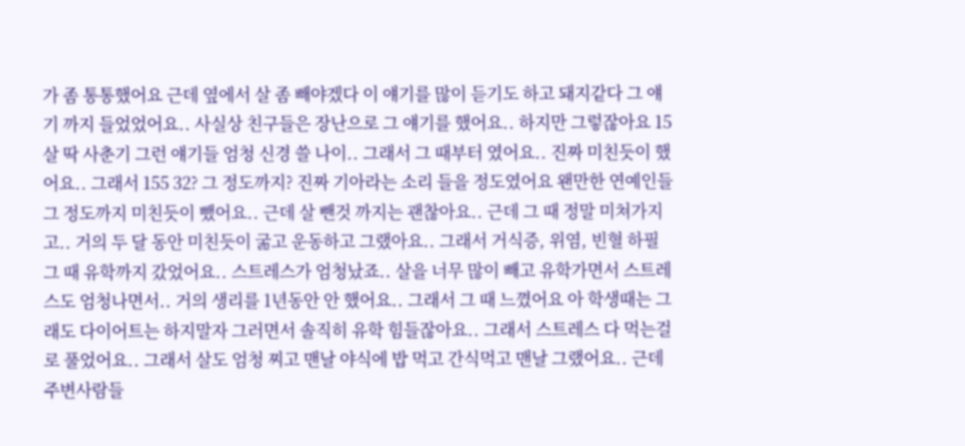가 좀 통통했어요 근데 옆에서 살 좀 빼야겠다 이 얘기를 많이 듣기도 하고 돼지같다 그 얘기 까지 들었었어요.. 사실상 친구들은 장난으로 그 얘기를 했어요.. 하지만 그렇잖아요 15살 딱 사춘기 그런 얘기들 엄청 신경 쓸 나이.. 그래서 그 때부터 였어요.. 진짜 미친듯이 했어요.. 그래서 155 32? 그 정도까지? 진짜 기아라는 소리 들을 정도였어요 왠만한 연예인들 그 정도까지 미친듯이 뺐어요.. 근데 살 뺀것 까지는 괜찮아요.. 근데 그 때 정말 미쳐가지고.. 거의 두 달 동안 미친듯이 굶고 운동하고 그랬아요.. 그래서 거식증, 위염, 빈혈 하필 그 때 유학까지 갔었어요.. 스트레스가 엄청났죠.. 살을 너무 많이 빼고 유학가면서 스트레스도 엄청나면서.. 거의 생리를 1년동안 안 했어요.. 그래서 그 때 느꼈어요 아 학생때는 그래도 다이어트는 하지말자 그러면서 솔직히 유학 힘들잖아요.. 그래서 스트레스 다 먹는걸로 풀었어요.. 그래서 살도 엄청 찌고 맨날 야식에 밥 먹고 간식먹고 맨날 그랬어요.. 근데 주변사람들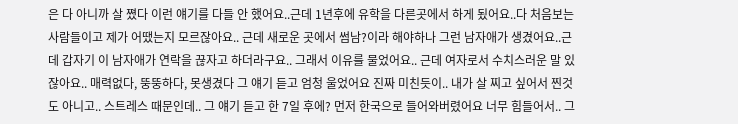은 다 아니까 살 쪘다 이런 얘기를 다들 안 했어요..근데 1년후에 유학을 다른곳에서 하게 됬어요..다 처음보는 사람들이고 제가 어땠는지 모르잖아요.. 근데 새로운 곳에서 썸남?이라 해야하나 그런 남자애가 생겼어요..근데 갑자기 이 남자애가 연락을 끊자고 하더라구요.. 그래서 이유를 물었어요.. 근데 여자로서 수치스러운 말 있잖아요.. 매력없다, 뚱뚱하다, 못생겼다 그 얘기 듣고 엄청 울었어요 진짜 미친듯이.. 내가 살 찌고 싶어서 찐것도 아니고.. 스트레스 때문인데.. 그 얘기 듣고 한 7일 후에? 먼저 한국으로 들어와버렸어요 너무 힘들어서.. 그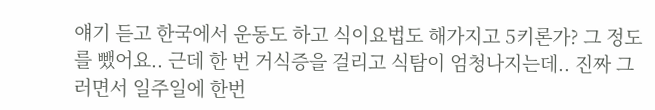얘기 듣고 한국에서 운동도 하고 식이요법도 해가지고 5키론가? 그 정도를 뺐어요.. 근데 한 번 거식증을 걸리고 식탐이 엄청나지는데.. 진짜 그러면서 일주일에 한번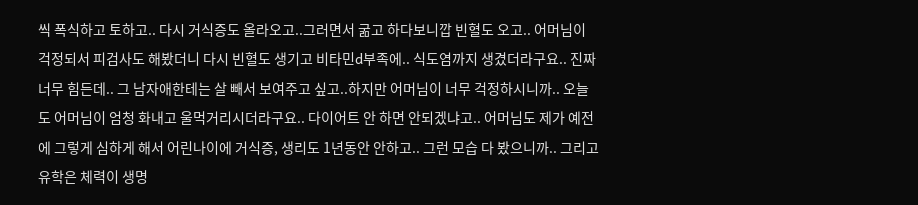씩 폭식하고 토하고.. 다시 거식증도 올라오고..그러면서 굶고 하다보니깝 빈혈도 오고.. 어머님이 걱정되서 피검사도 해봤더니 다시 빈혈도 생기고 비타민d부족에.. 식도염까지 생겼더라구요.. 진짜 너무 힘든데.. 그 남자애한테는 살 빼서 보여주고 싶고..하지만 어머님이 너무 걱정하시니까.. 오늘도 어머님이 엄청 화내고 울먹거리시더라구요.. 다이어트 안 하면 안되겠냐고.. 어머님도 제가 예전에 그렇게 심하게 해서 어린나이에 거식증, 생리도 1년동안 안하고.. 그런 모습 다 봤으니까.. 그리고 유학은 체력이 생명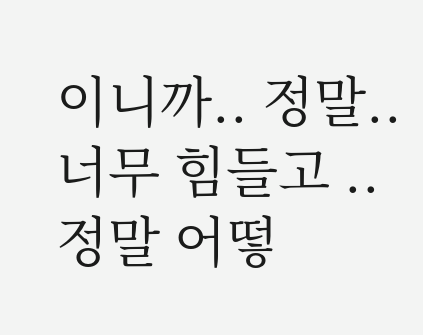이니까.. 정말.. 너무 힘들고 ..정말 어떻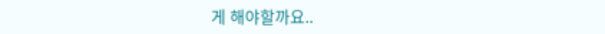게 해야할까요..